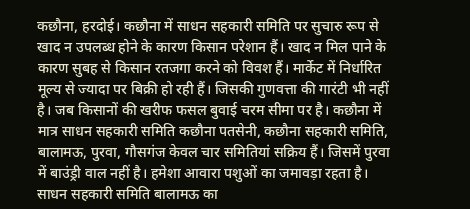कछौना, हरदोई। कछौना में साधन सहकारी समिति पर सुचारु रूप से खाद न उपलब्ध होने के कारण किसान परेशान हैं। खाद न मिल पाने के कारण सुबह से किसान रतजगा करने को विवश हैं। मार्केट में निर्धारित मूल्य से ज्यादा पर बिक्री हो रही हैं। जिसकी गुणवत्ता की गारंटी भी नहीं है। जब किसानों की खरीफ फसल बुवाई चरम सीमा पर है। कछौना में मात्र साधन सहकारी समिति कछौना पतसेनी, कछौना सहकारी समिति, बालामऊ, पुरवा, गौसगंज केवल चार समितियां सक्रिय हैं। जिसमें पुरवा में बाउंड्री वाल नहीं है। हमेशा आवारा पशुओं का जमावड़ा रहता है। साधन सहकारी समिति बालामऊ का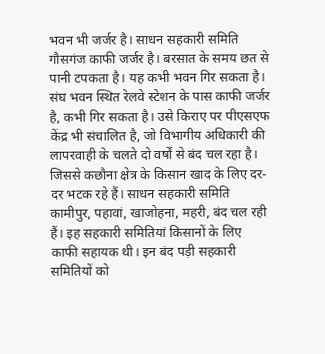भवन भी जर्जर है। साधन सहकारी समिति गौसगंज काफी जर्जर है। बरसात के समय छत से पानी टपकता है। यह कभी भवन गिर सकता है। संघ भवन स्थित रेलवे स्टेशन के पास काफी जर्जर है, कभी गिर सकता है। उसे किराए पर पीएसएफ केंद्र भी संचालित है, जो विभागीय अधिकारी की लापरवाही के चलते दो वर्षों से बंद चल रहा है। जिससे कछौना क्षेत्र के किसान खाद के लिए दर-दर भटक रहे हैं। साधन सहकारी समिति कामीपुर, पहावां, खाजोहना, महरी, बंद चल रही हैं। इह सहकारी समितियां किसानों के लिए काफी सहायक थी। इन बंद पड़ी सहकारी समितियों को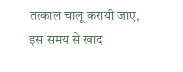तत्काल चालू करायी जाए, इस समय से खाद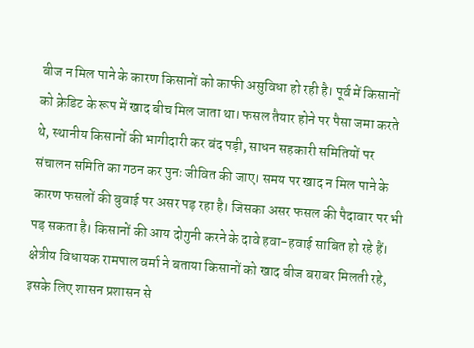बीज न मिल पाने के कारण किसानों को काफी असुविधा हो रही है। पूर्व में किसानों को क्रेडिट के रूप में खाद बीच मिल जाता था। फसल तैयार होने पर पैसा जमा करते थे, स्थानीय किसानों की भागीदारी कर बंद पड़ी, साधन सहकारी समितियों पर संचालन समिति का गठन कर पुनः जीवित की जाए। समय पर खाद न मिल पाने के कारण फसलों की बुवाई पर असर पड़ रहा है। जिसका असर फसल की पैदावार पर भी पड़ सकता है। किसानों की आय दोगुनी करने के दावे हवा-हवाई साबित हो रहे हैं। क्षेत्रीय विधायक रामपाल वर्मा ने बताया किसानों को खाद बीज बराबर मिलती रहे, इसके लिए शासन प्रशासन से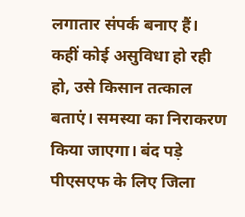लगातार संपर्क बनाए हैं। कहीं कोई असुविधा हो रही हो, उसे किसान तत्काल बताएं। समस्या का निराकरण किया जाएगा। बंद पड़े पीएसएफ के लिए जिला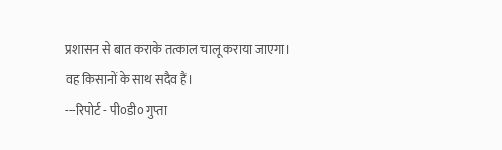प्रशासन से बात कराके तत्काल चालू कराया जाएगा। वह किसानों के साथ सदैव हैं।
---रिपोर्ट - पी०डी० गुप्ता